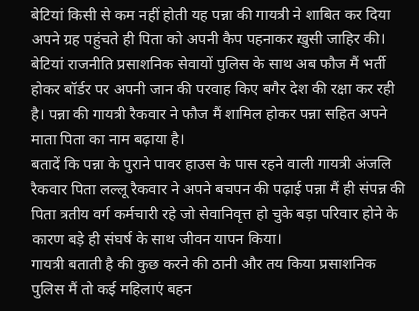बेटियां किसी से कम नहीं होती यह पन्ना की गायत्री ने शाबित कर दिया अपने ग्रह पहुंचते ही पिता को अपनी कैप पहनाकर ख़ुसी जाहिर की। बेटियां राजनीति प्रसाशनिक सेवायों पुलिस के साथ अब फौज मैं भर्ती होकर बॉर्डर पर अपनी जान की परवाह किए बगैर देश की रक्षा कर रही है। पन्ना की गायत्री रैकवार ने फौज मैं शामिल होकर पन्ना सहित अपने माता पिता का नाम बढ़ाया है।
बतादें कि पन्ना के पुराने पावर हाउस के पास रहने वाली गायत्री अंजलि रैकवार पिता लल्लू रैकवार ने अपने बचपन की पढ़ाई पन्ना मैं ही संपन्न की पिता त्रतीय वर्ग कर्मचारी रहे जो सेवानिवृत्त हो चुके बड़ा परिवार होने के कारण बड़े ही संघर्ष के साथ जीवन यापन किया।
गायत्री बताती है की कुछ करने की ठानी और तय किया प्रसाशनिक पुलिस मैं तो कई महिलाएं बहन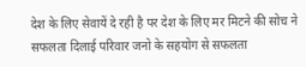देश के लिए सेवायें दे रही है पर देश के लिए मर मिटने की सोच ने सफलता दिलाई परिवार जनो के सहयोग से सफलता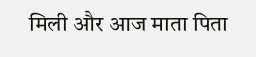मिली और आज माता पिता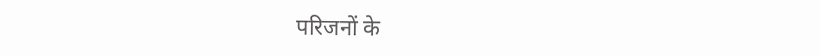परिजनों के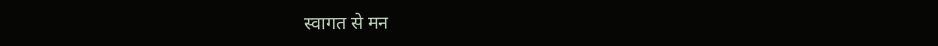स्वागत से मन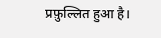प्रफ़ुल्लित हुआ है।